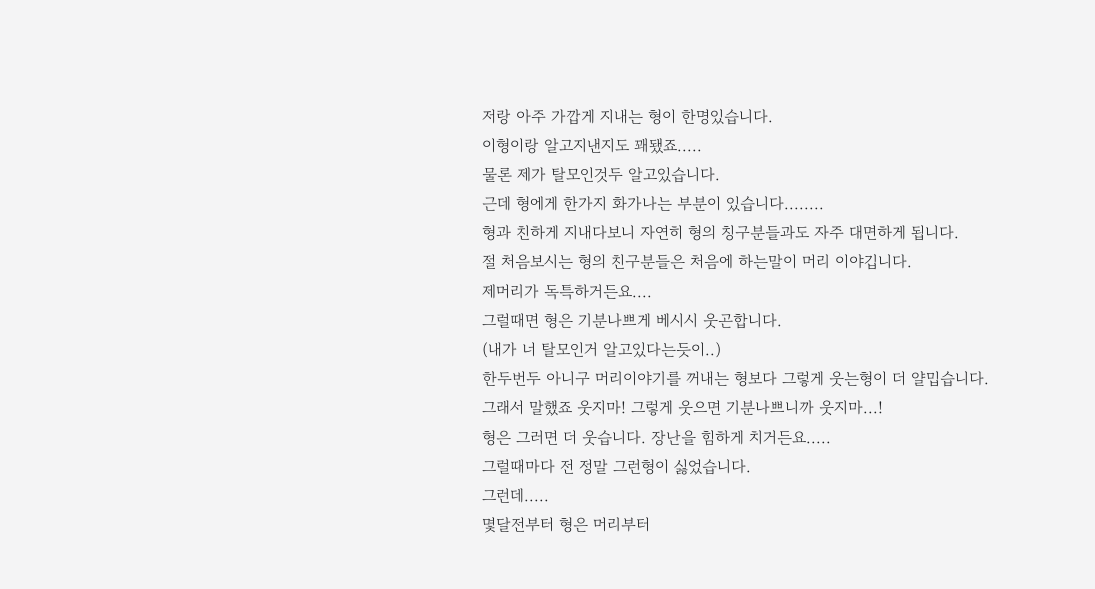저랑 아주 가깝게 지내는 형이 한명있습니다.
이형이랑 알고지낸지도 꽤됐죠.....
물론 제가 탈모인것두 알고있습니다.
근데 형에게 한가지 화가나는 부분이 있습니다........
형과 친하게 지내다보니 자연히 형의 칭구분들과도 자주 대면하게 됩니다.
절 처음보시는 형의 친구분들은 처음에 하는말이 머리 이야깁니다.
제머리가 독특하거든요....
그럴때면 형은 기분나쁘게 베시시 웃곤합니다.
(내가 너 탈모인거 알고있다는듯이..)
한두번두 아니구 머리이야기를 꺼내는 형보다 그렇게 웃는형이 더 얄밉습니다.
그래서 말했죠 웃지마! 그렇게 웃으면 기분나쁘니까 웃지마...!
형은 그러면 더 웃습니다. 장난을 힘하게 치거든요.....
그럴때마다 전 정말 그런형이 싫었습니다.
그런데.....
몇달전부터 형은 머리부터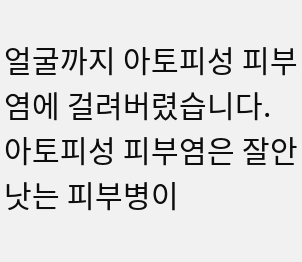얼굴까지 아토피성 피부염에 걸려버렸습니다.
아토피성 피부염은 잘안낫는 피부병이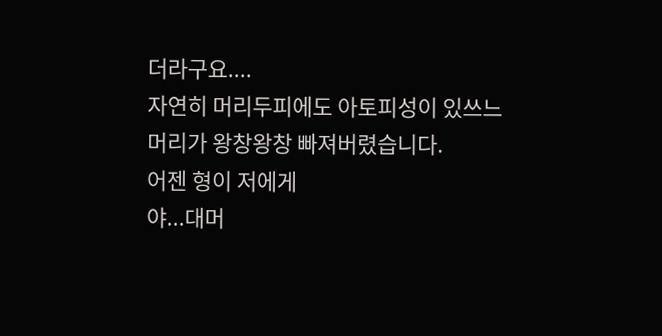더라구요....
자연히 머리두피에도 아토피성이 있쓰느 머리가 왕창왕창 빠져버렸습니다.
어젠 형이 저에게
야...대머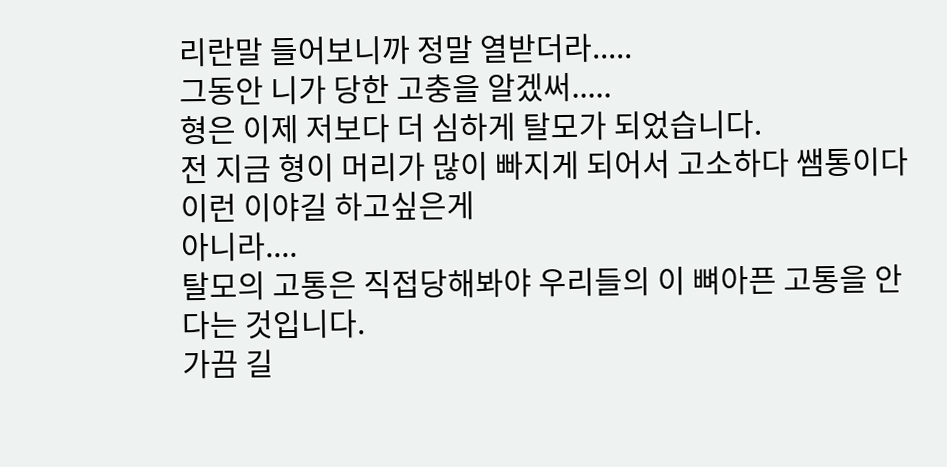리란말 들어보니까 정말 열받더라.....
그동안 니가 당한 고충을 알겠써.....
형은 이제 저보다 더 심하게 탈모가 되었습니다.
전 지금 형이 머리가 많이 빠지게 되어서 고소하다 쌤통이다 이런 이야길 하고싶은게
아니라....
탈모의 고통은 직접당해봐야 우리들의 이 뼈아픈 고통을 안다는 것입니다.
가끔 길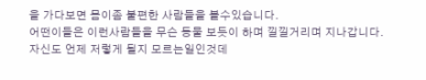을 가다보면 몸이좀 불편한 사람들을 볼수있습니다.
어떤이들은 이런사람들을 무슨 동물 보듯이 하며 낄낄거리며 지나갑니다.
자신도 언제 저렇게 될지 모르는일인것데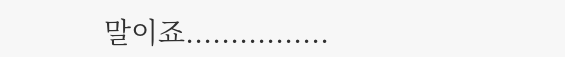말이죠................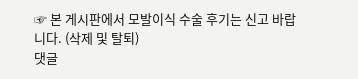☞ 본 게시판에서 모발이식 수술 후기는 신고 바랍니다. (삭제 및 탈퇴)
댓글